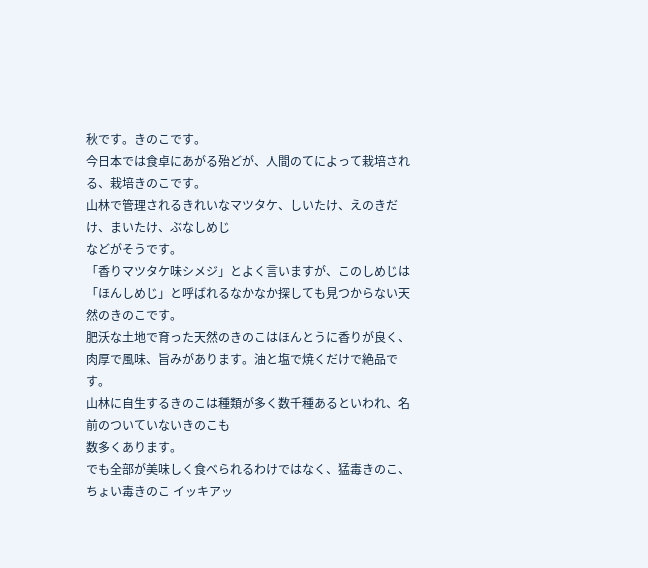秋です。きのこです。
今日本では食卓にあがる殆どが、人間のてによって栽培される、栽培きのこです。
山林で管理されるきれいなマツタケ、しいたけ、えのきだけ、まいたけ、ぶなしめじ
などがそうです。
「香りマツタケ味シメジ」とよく言いますが、このしめじは
「ほんしめじ」と呼ばれるなかなか探しても見つからない天然のきのこです。
肥沃な土地で育った天然のきのこはほんとうに香りが良く、
肉厚で風味、旨みがあります。油と塩で焼くだけで絶品です。
山林に自生するきのこは種類が多く数千種あるといわれ、名前のついていないきのこも
数多くあります。
でも全部が美味しく食べられるわけではなく、猛毒きのこ、ちょい毒きのこ イッキアッ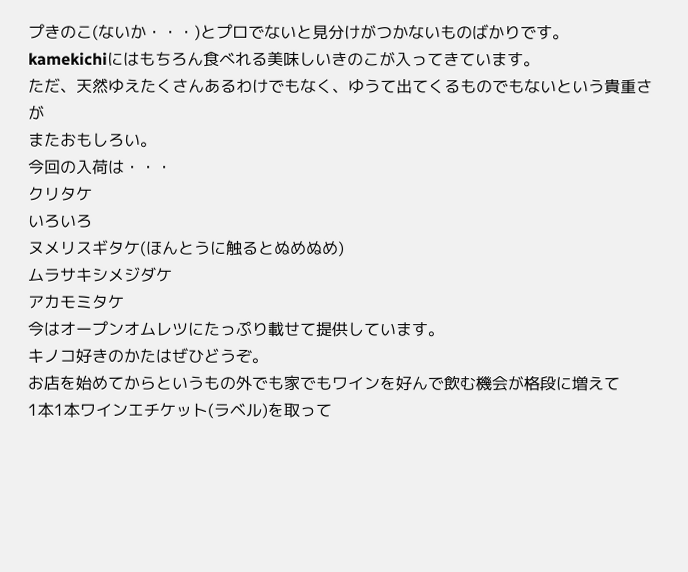プきのこ(ないか・・・)とプロでないと見分けがつかないものばかりです。
kamekichiにはもちろん食べれる美味しいきのこが入ってきています。
ただ、天然ゆえたくさんあるわけでもなく、ゆうて出てくるものでもないという貴重さが
またおもしろい。
今回の入荷は・・・
クリタケ
いろいろ
ヌメリスギタケ(ほんとうに触るとぬめぬめ)
ムラサキシメジダケ
アカモミタケ
今はオープンオムレツにたっぷり載せて提供しています。
キノコ好きのかたはぜひどうぞ。
お店を始めてからというもの外でも家でもワインを好んで飲む機会が格段に増えて
1本1本ワインエチケット(ラベル)を取って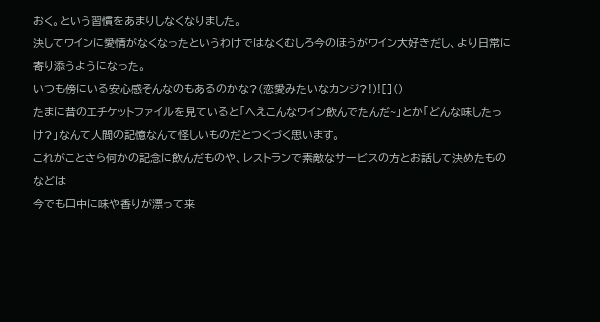おく。という習慣をあまりしなくなりました。
決してワインに愛情がなくなったというわけではなくむしろ今のほうがワイン大好きだし、より日常に寄り添うようになった。
いつも傍にいる安心感そんなのもあるのかな?(恋愛みたいなカンジ?!)![]()
たまに昔のエチケットファイルを見ていると「へえこんなワイン飲んでたんだ~」とか「どんな味したっけ?」なんて人間の記憶なんて怪しいものだとつくづく思います。
これがことさら何かの記念に飲んだものや、レストランで素敵なサービスの方とお話して決めたものなどは
今でも口中に味や香りが漂って来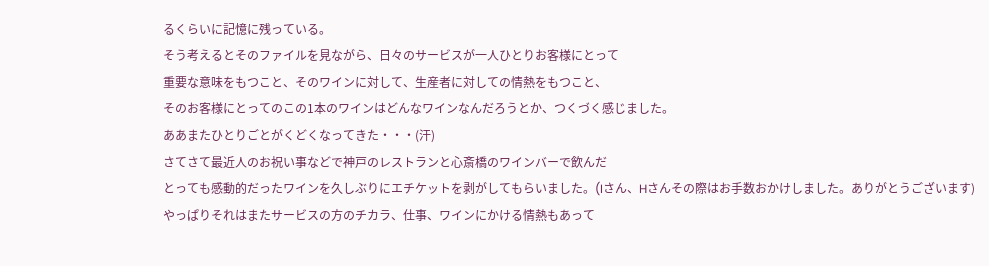るくらいに記憶に残っている。
そう考えるとそのファイルを見ながら、日々のサービスが一人ひとりお客様にとって
重要な意味をもつこと、そのワインに対して、生産者に対しての情熱をもつこと、
そのお客様にとってのこの1本のワインはどんなワインなんだろうとか、つくづく感じました。
ああまたひとりごとがくどくなってきた・・・(汗)
さてさて最近人のお祝い事などで神戸のレストランと心斎橋のワインバーで飲んだ
とっても感動的だったワインを久しぶりにエチケットを剥がしてもらいました。(Iさん、Hさんその際はお手数おかけしました。ありがとうございます)
やっぱりそれはまたサービスの方のチカラ、仕事、ワインにかける情熱もあって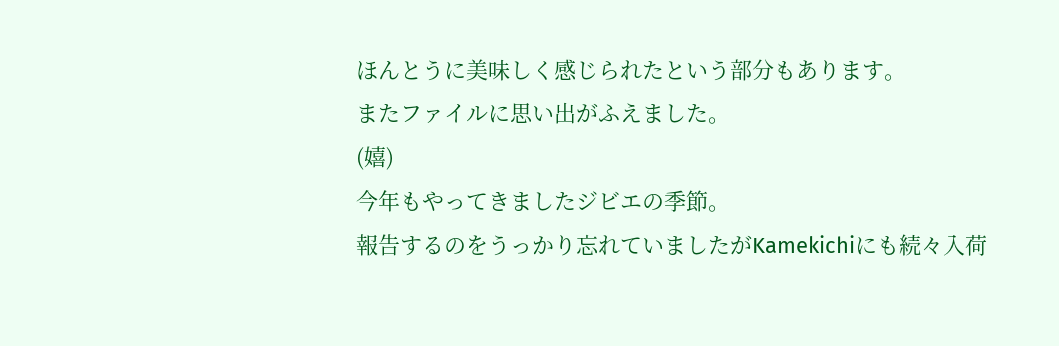ほんとうに美味しく感じられたという部分もあります。
またファイルに思い出がふえました。
(嬉)
今年もやってきましたジビエの季節。
報告するのをうっかり忘れていましたがKamekichiにも続々入荷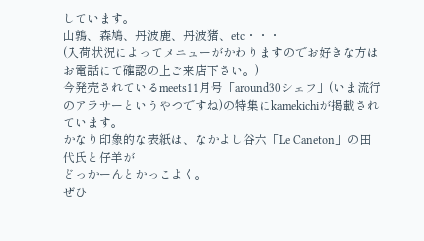しています。
山鶉、森鳩、丹波鹿、丹波猪、etc・・・
(入荷状況によってメニューがかわりますのでお好きな方はお電話にて確認の上ご来店下さい。)
今発売されているmeets11月号「around30シェフ」(いま流行のアラサーというやつですね)の特集にkamekichiが掲載されています。
かなり印象的な表紙は、なかよし谷六「Le Caneton」の田代氏と仔羊が
どっかーんとかっこよく。
ぜひ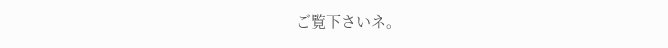ご覧下さいネ。